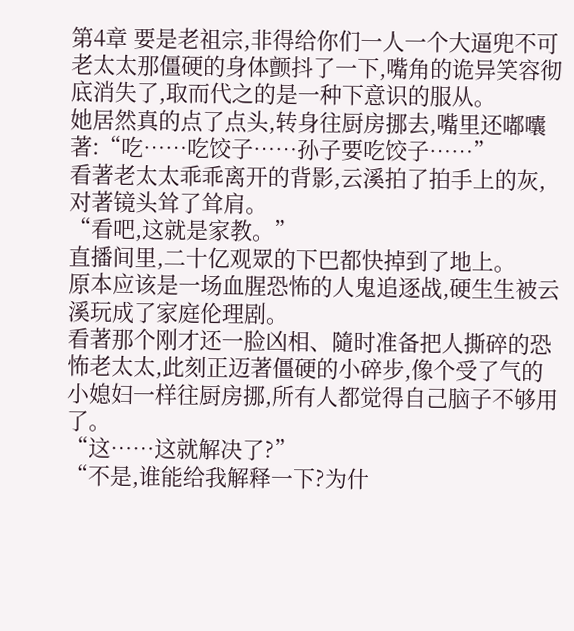第4章 要是老祖宗,非得给你们一人一个大逼兜不可
老太太那僵硬的身体颤抖了一下,嘴角的诡异笑容彻底消失了,取而代之的是一种下意识的服从。
她居然真的点了点头,转身往厨房挪去,嘴里还嘟囔著:“吃……吃饺子……孙子要吃饺子……”
看著老太太乖乖离开的背影,云溪拍了拍手上的灰,对著镜头耸了耸肩。
“看吧,这就是家教。”
直播间里,二十亿观眾的下巴都快掉到了地上。
原本应该是一场血腥恐怖的人鬼追逐战,硬生生被云溪玩成了家庭伦理剧。
看著那个刚才还一脸凶相、隨时准备把人撕碎的恐怖老太太,此刻正迈著僵硬的小碎步,像个受了气的小媳妇一样往厨房挪,所有人都觉得自己脑子不够用了。
“这……这就解决了?”
“不是,谁能给我解释一下?为什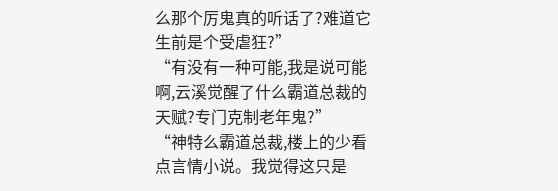么那个厉鬼真的听话了?难道它生前是个受虐狂?”
“有没有一种可能,我是说可能啊,云溪觉醒了什么霸道总裁的天赋?专门克制老年鬼?”
“神特么霸道总裁,楼上的少看点言情小说。我觉得这只是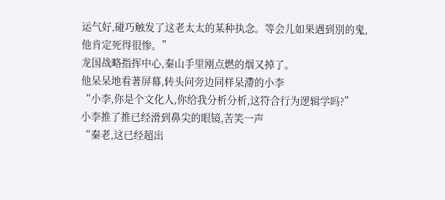运气好,碰巧触发了这老太太的某种执念。等会儿如果遇到別的鬼,他肯定死得很惨。”
龙国战略指挥中心,秦山手里刚点燃的烟又掉了。
他呆呆地看著屏幕,转头问旁边同样呆滯的小李
“小李,你是个文化人,你给我分析分析,这符合行为逻辑学吗?”
小李推了推已经滑到鼻尖的眼镜,苦笑一声
“秦老,这已经超出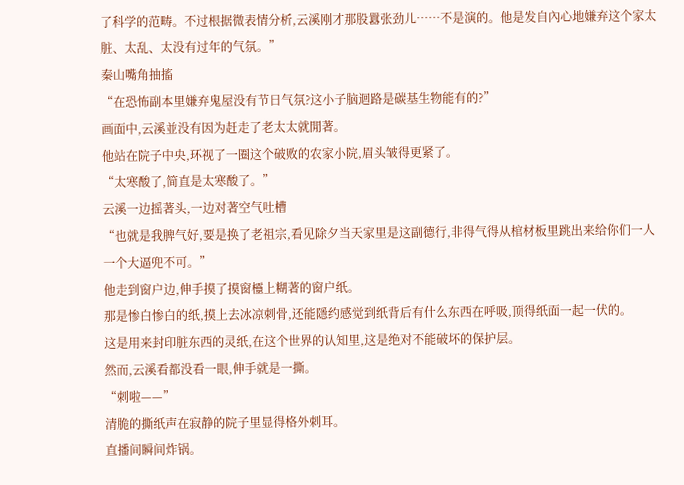了科学的范畴。不过根据微表情分析,云溪刚才那股囂张劲儿……不是演的。他是发自內心地嫌弃这个家太脏、太乱、太没有过年的气氛。”
秦山嘴角抽搐
“在恐怖副本里嫌弃鬼屋没有节日气氛?这小子脑迴路是碳基生物能有的?”
画面中,云溪並没有因为赶走了老太太就閒著。
他站在院子中央,环视了一圈这个破败的农家小院,眉头皱得更紧了。
“太寒酸了,简直是太寒酸了。”
云溪一边摇著头,一边对著空气吐槽
“也就是我脾气好,要是换了老祖宗,看见除夕当天家里是这副德行,非得气得从棺材板里跳出来给你们一人一个大逼兜不可。”
他走到窗户边,伸手摸了摸窗欞上糊著的窗户纸。
那是惨白惨白的纸,摸上去冰凉刺骨,还能隱约感觉到纸背后有什么东西在呼吸,顶得纸面一起一伏的。
这是用来封印脏东西的灵纸,在这个世界的认知里,这是绝对不能破坏的保护层。
然而,云溪看都没看一眼,伸手就是一撕。
“刺啦——”
清脆的撕纸声在寂静的院子里显得格外刺耳。
直播间瞬间炸锅。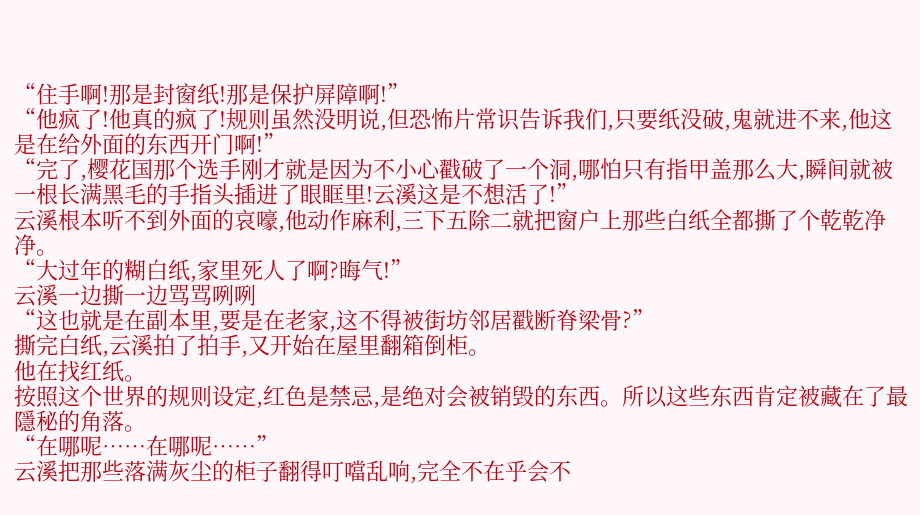“住手啊!那是封窗纸!那是保护屏障啊!”
“他疯了!他真的疯了!规则虽然没明说,但恐怖片常识告诉我们,只要纸没破,鬼就进不来,他这是在给外面的东西开门啊!”
“完了,樱花国那个选手刚才就是因为不小心戳破了一个洞,哪怕只有指甲盖那么大,瞬间就被一根长满黑毛的手指头插进了眼眶里!云溪这是不想活了!”
云溪根本听不到外面的哀嚎,他动作麻利,三下五除二就把窗户上那些白纸全都撕了个乾乾净净。
“大过年的糊白纸,家里死人了啊?晦气!”
云溪一边撕一边骂骂咧咧
“这也就是在副本里,要是在老家,这不得被街坊邻居戳断脊梁骨?”
撕完白纸,云溪拍了拍手,又开始在屋里翻箱倒柜。
他在找红纸。
按照这个世界的规则设定,红色是禁忌,是绝对会被销毁的东西。所以这些东西肯定被藏在了最隱秘的角落。
“在哪呢……在哪呢……”
云溪把那些落满灰尘的柜子翻得叮噹乱响,完全不在乎会不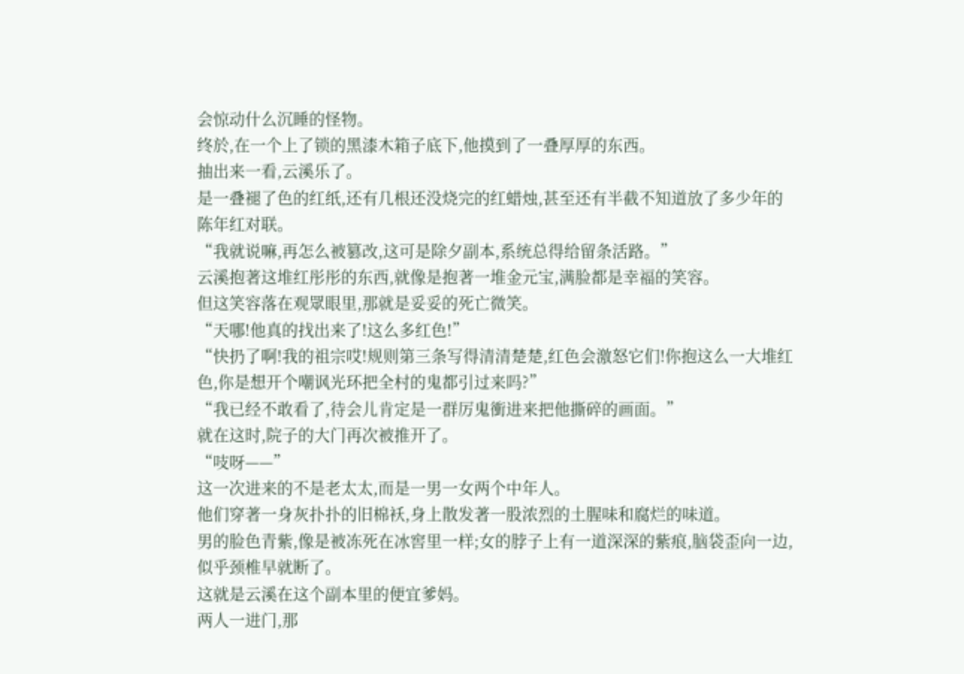会惊动什么沉睡的怪物。
终於,在一个上了锁的黑漆木箱子底下,他摸到了一叠厚厚的东西。
抽出来一看,云溪乐了。
是一叠褪了色的红纸,还有几根还没烧完的红蜡烛,甚至还有半截不知道放了多少年的陈年红对联。
“我就说嘛,再怎么被篡改,这可是除夕副本,系统总得给留条活路。”
云溪抱著这堆红彤彤的东西,就像是抱著一堆金元宝,满脸都是幸福的笑容。
但这笑容落在观眾眼里,那就是妥妥的死亡微笑。
“天哪!他真的找出来了!这么多红色!”
“快扔了啊!我的祖宗哎!规则第三条写得清清楚楚,红色会激怒它们!你抱这么一大堆红色,你是想开个嘲讽光环把全村的鬼都引过来吗?”
“我已经不敢看了,待会儿肯定是一群厉鬼衝进来把他撕碎的画面。”
就在这时,院子的大门再次被推开了。
“吱呀——”
这一次进来的不是老太太,而是一男一女两个中年人。
他们穿著一身灰扑扑的旧棉袄,身上散发著一股浓烈的土腥味和腐烂的味道。
男的脸色青紫,像是被冻死在冰窖里一样;女的脖子上有一道深深的紫痕,脑袋歪向一边,似乎颈椎早就断了。
这就是云溪在这个副本里的便宜爹妈。
两人一进门,那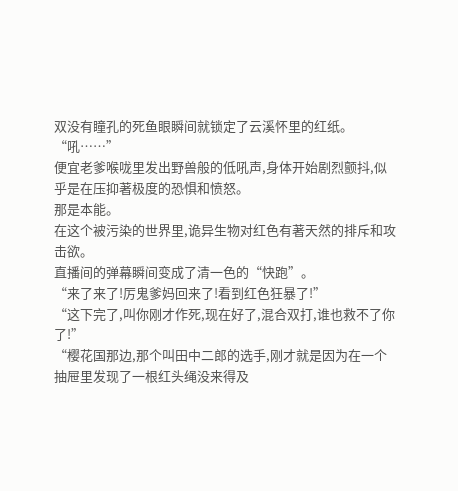双没有瞳孔的死鱼眼瞬间就锁定了云溪怀里的红纸。
“吼……”
便宜老爹喉咙里发出野兽般的低吼声,身体开始剧烈颤抖,似乎是在压抑著极度的恐惧和愤怒。
那是本能。
在这个被污染的世界里,诡异生物对红色有著天然的排斥和攻击欲。
直播间的弹幕瞬间变成了清一色的“快跑”。
“来了来了!厉鬼爹妈回来了!看到红色狂暴了!”
“这下完了,叫你刚才作死,现在好了,混合双打,谁也救不了你了!”
“樱花国那边,那个叫田中二郎的选手,刚才就是因为在一个抽屉里发现了一根红头绳没来得及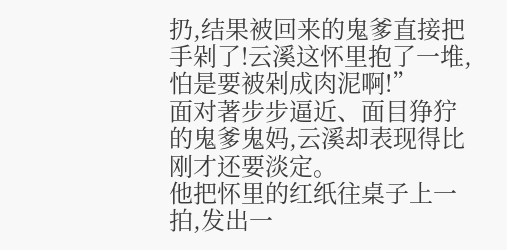扔,结果被回来的鬼爹直接把手剁了!云溪这怀里抱了一堆,怕是要被剁成肉泥啊!”
面对著步步逼近、面目狰狞的鬼爹鬼妈,云溪却表现得比刚才还要淡定。
他把怀里的红纸往桌子上一拍,发出一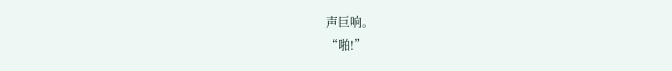声巨响。
“啪!”